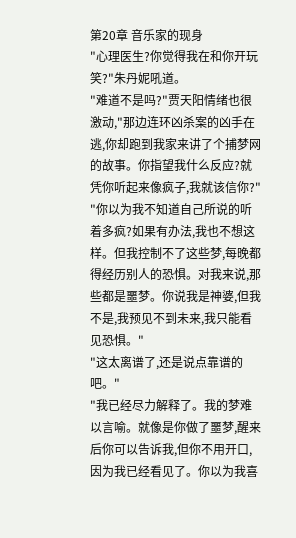第20章 音乐家的现身
"心理医生?你觉得我在和你开玩笑?"朱丹妮吼道。
"难道不是吗?"贾天阳情绪也很激动,"那边连环凶杀案的凶手在逃,你却跑到我家来讲了个捕梦网的故事。你指望我什么反应?就凭你听起来像疯子,我就该信你?"
"你以为我不知道自己所说的听着多疯?如果有办法,我也不想这样。但我控制不了这些梦,每晚都得经历别人的恐惧。对我来说,那些都是噩梦。你说我是神婆,但我不是,我预见不到未来,我只能看见恐惧。"
"这太离谱了,还是说点靠谱的吧。"
"我已经尽力解释了。我的梦难以言喻。就像是你做了噩梦,醒来后你可以告诉我,但你不用开口,因为我已经看见了。你以为我喜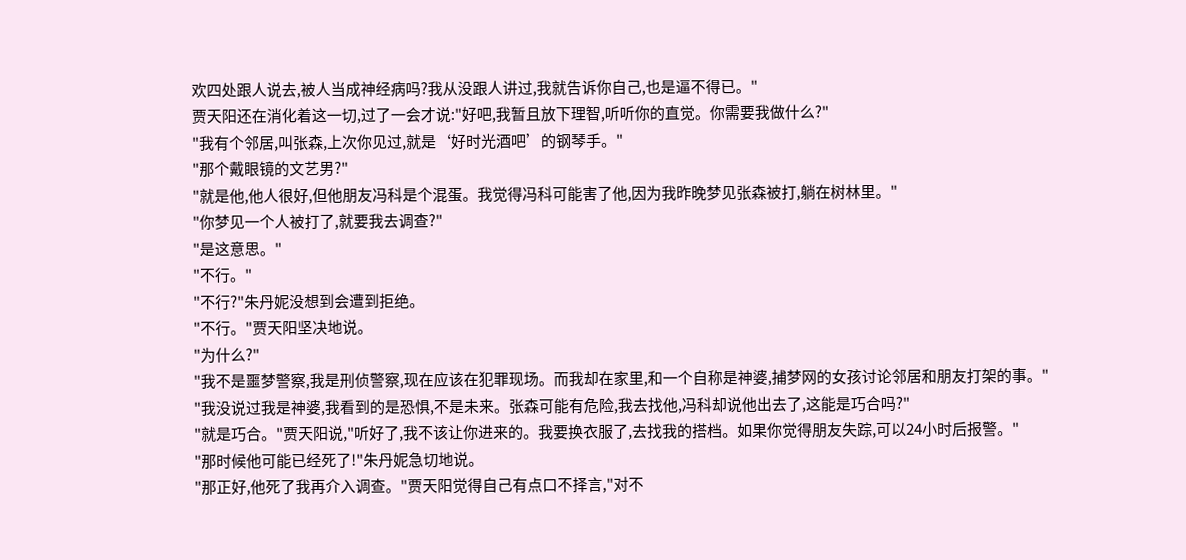欢四处跟人说去,被人当成神经病吗?我从没跟人讲过,我就告诉你自己,也是逼不得已。"
贾天阳还在消化着这一切,过了一会才说:"好吧,我暂且放下理智,听听你的直觉。你需要我做什么?"
"我有个邻居,叫张森,上次你见过,就是‘好时光酒吧’的钢琴手。"
"那个戴眼镜的文艺男?"
"就是他,他人很好,但他朋友冯科是个混蛋。我觉得冯科可能害了他,因为我昨晚梦见张森被打,躺在树林里。"
"你梦见一个人被打了,就要我去调查?"
"是这意思。"
"不行。"
"不行?"朱丹妮没想到会遭到拒绝。
"不行。"贾天阳坚决地说。
"为什么?"
"我不是噩梦警察,我是刑侦警察,现在应该在犯罪现场。而我却在家里,和一个自称是神婆,捕梦网的女孩讨论邻居和朋友打架的事。"
"我没说过我是神婆,我看到的是恐惧,不是未来。张森可能有危险,我去找他,冯科却说他出去了,这能是巧合吗?"
"就是巧合。"贾天阳说,"听好了,我不该让你进来的。我要换衣服了,去找我的搭档。如果你觉得朋友失踪,可以24小时后报警。"
"那时候他可能已经死了!"朱丹妮急切地说。
"那正好,他死了我再介入调查。"贾天阳觉得自己有点口不择言,"对不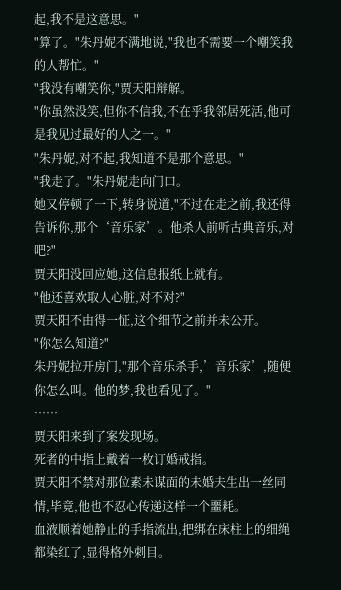起,我不是这意思。"
"算了。"朱丹妮不满地说,"我也不需要一个嘲笑我的人帮忙。"
"我没有嘲笑你,"贾天阳辩解。
"你虽然没笑,但你不信我,不在乎我邻居死活,他可是我见过最好的人之一。"
"朱丹妮,对不起,我知道不是那个意思。"
"我走了。"朱丹妮走向门口。
她又停顿了一下,转身说道,"不过在走之前,我还得告诉你,那个‘音乐家’。他杀人前听古典音乐,对吧?"
贾天阳没回应她,这信息报纸上就有。
"他还喜欢取人心脏,对不对?"
贾天阳不由得一怔,这个细节之前并未公开。
"你怎么知道?"
朱丹妮拉开房门,"那个音乐杀手,’音乐家’,随便你怎么叫。他的梦,我也看见了。"
……
贾天阳来到了案发现场。
死者的中指上戴着一枚订婚戒指。
贾天阳不禁对那位素未谋面的未婚夫生出一丝同情,毕竟,他也不忍心传递这样一个噩耗。
血液顺着她静止的手指流出,把绑在床柱上的细绳都染红了,显得格外刺目。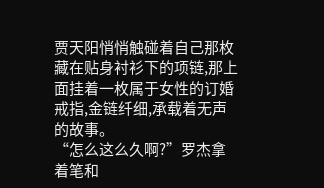贾天阳悄悄触碰着自己那枚藏在贴身衬衫下的项链,那上面挂着一枚属于女性的订婚戒指,金链纤细,承载着无声的故事。
“怎么这么久啊?”罗杰拿着笔和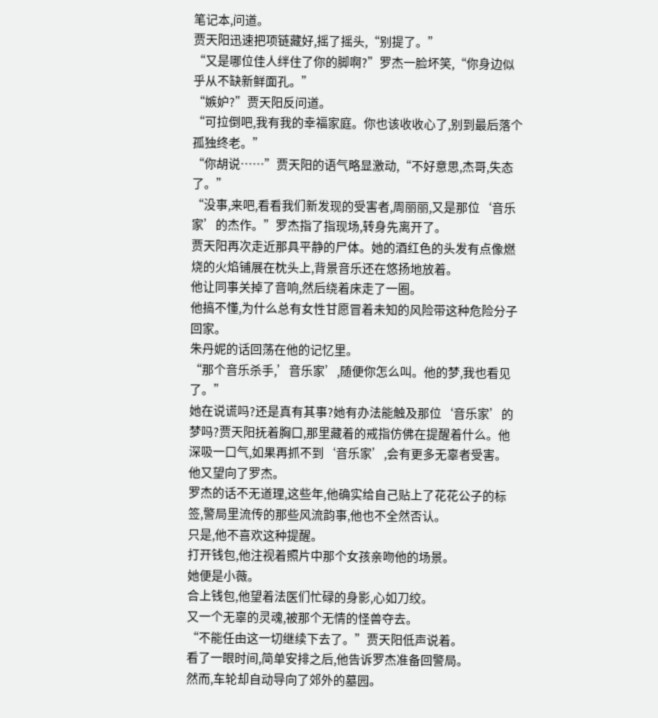笔记本,问道。
贾天阳迅速把项链藏好,摇了摇头,“别提了。”
“又是哪位佳人绊住了你的脚啊?”罗杰一脸坏笑,“你身边似乎从不缺新鲜面孔。”
“嫉妒?”贾天阳反问道。
“可拉倒吧,我有我的幸福家庭。你也该收收心了,别到最后落个孤独终老。”
“你胡说……”贾天阳的语气略显激动,“不好意思,杰哥,失态了。”
“没事,来吧,看看我们新发现的受害者,周丽丽,又是那位‘音乐家’的杰作。”罗杰指了指现场,转身先离开了。
贾天阳再次走近那具平静的尸体。她的酒红色的头发有点像燃烧的火焰铺展在枕头上,背景音乐还在悠扬地放着。
他让同事关掉了音响,然后绕着床走了一圈。
他搞不懂,为什么总有女性甘愿冒着未知的风险带这种危险分子回家。
朱丹妮的话回荡在他的记忆里。
“那个音乐杀手,’音乐家’,随便你怎么叫。他的梦,我也看见了。”
她在说谎吗?还是真有其事?她有办法能触及那位‘音乐家’的梦吗?贾天阳抚着胸口,那里藏着的戒指仿佛在提醒着什么。他深吸一口气,如果再抓不到‘音乐家’,会有更多无辜者受害。
他又望向了罗杰。
罗杰的话不无道理,这些年,他确实给自己贴上了花花公子的标签,警局里流传的那些风流韵事,他也不全然否认。
只是,他不喜欢这种提醒。
打开钱包,他注视着照片中那个女孩亲吻他的场景。
她便是小薇。
合上钱包,他望着法医们忙碌的身影,心如刀绞。
又一个无辜的灵魂,被那个无情的怪兽夺去。
“不能任由这一切继续下去了。”贾天阳低声说着。
看了一眼时间,简单安排之后,他告诉罗杰准备回警局。
然而,车轮却自动导向了郊外的墓园。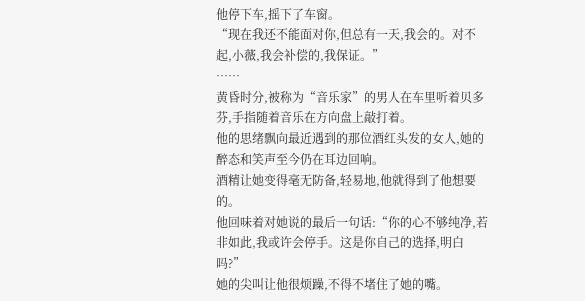他停下车,摇下了车窗。
“现在我还不能面对你,但总有一天,我会的。对不起,小薇,我会补偿的,我保证。”
……
黄昏时分,被称为“音乐家”的男人在车里听着贝多芬,手指随着音乐在方向盘上敲打着。
他的思绪飘向最近遇到的那位酒红头发的女人,她的醉态和笑声至今仍在耳边回响。
酒精让她变得毫无防备,轻易地,他就得到了他想要的。
他回味着对她说的最后一句话:“你的心不够纯净,若非如此,我或许会停手。这是你自己的选择,明白吗?”
她的尖叫让他很烦躁,不得不堵住了她的嘴。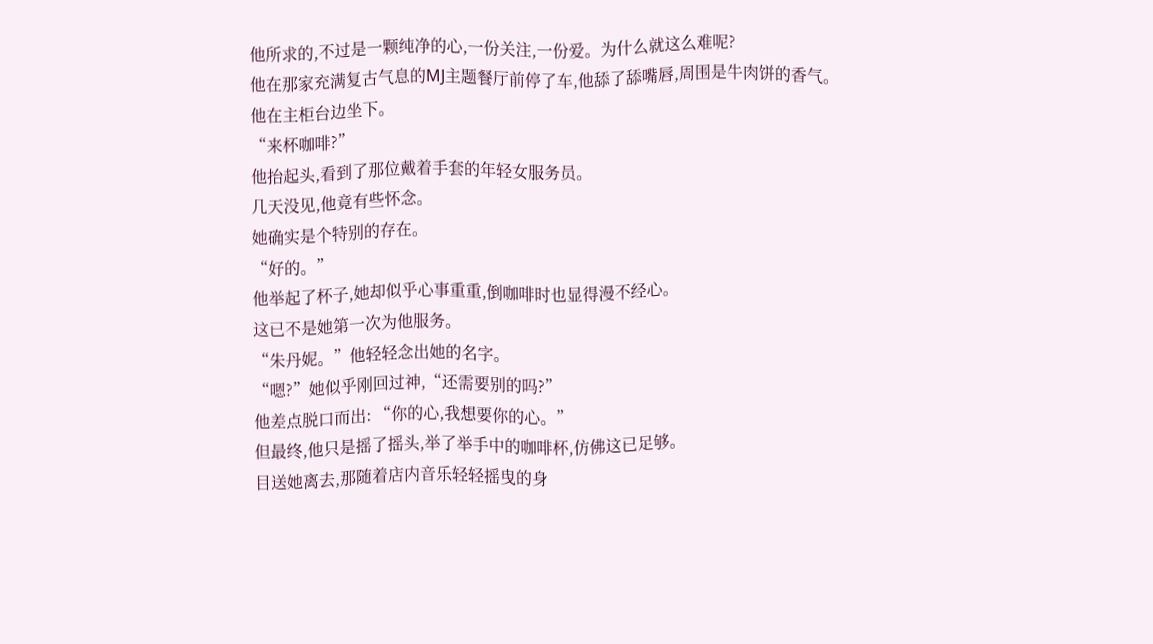他所求的,不过是一颗纯净的心,一份关注,一份爱。为什么就这么难呢?
他在那家充满复古气息的MJ主题餐厅前停了车,他舔了舔嘴唇,周围是牛肉饼的香气。
他在主柜台边坐下。
“来杯咖啡?”
他抬起头,看到了那位戴着手套的年轻女服务员。
几天没见,他竟有些怀念。
她确实是个特别的存在。
“好的。”
他举起了杯子,她却似乎心事重重,倒咖啡时也显得漫不经心。
这已不是她第一次为他服务。
“朱丹妮。”他轻轻念出她的名字。
“嗯?”她似乎刚回过神,“还需要别的吗?”
他差点脱口而出: “你的心,我想要你的心。”
但最终,他只是摇了摇头,举了举手中的咖啡杯,仿佛这已足够。
目送她离去,那随着店内音乐轻轻摇曳的身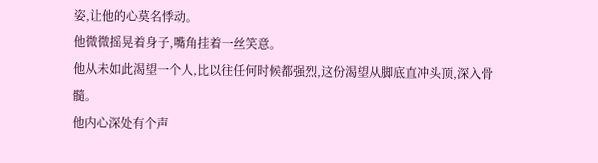姿,让他的心莫名悸动。
他微微摇晃着身子,嘴角挂着一丝笑意。
他从未如此渴望一个人,比以往任何时候都强烈,这份渴望从脚底直冲头顶,深入骨髓。
他内心深处有个声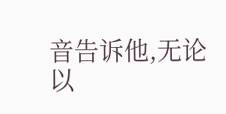音告诉他,无论以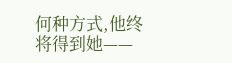何种方式,他终将得到她——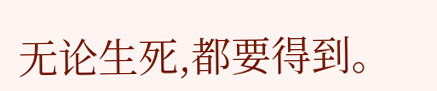无论生死,都要得到。